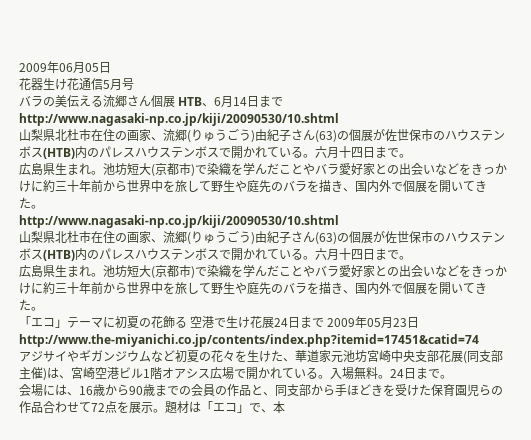2009年06月05日
花器生け花通信5月号
バラの美伝える流郷さん個展 HTB、6月14日まで
http://www.nagasaki-np.co.jp/kiji/20090530/10.shtml
山梨県北杜市在住の画家、流郷(りゅうごう)由紀子さん(63)の個展が佐世保市のハウステンボス(HTB)内のパレスハウステンボスで開かれている。六月十四日まで。
広島県生まれ。池坊短大(京都市)で染織を学んだことやバラ愛好家との出会いなどをきっかけに約三十年前から世界中を旅して野生や庭先のバラを描き、国内外で個展を開いてきた。
http://www.nagasaki-np.co.jp/kiji/20090530/10.shtml
山梨県北杜市在住の画家、流郷(りゅうごう)由紀子さん(63)の個展が佐世保市のハウステンボス(HTB)内のパレスハウステンボスで開かれている。六月十四日まで。
広島県生まれ。池坊短大(京都市)で染織を学んだことやバラ愛好家との出会いなどをきっかけに約三十年前から世界中を旅して野生や庭先のバラを描き、国内外で個展を開いてきた。
「エコ」テーマに初夏の花飾る 空港で生け花展24日まで 2009年05月23日
http://www.the-miyanichi.co.jp/contents/index.php?itemid=17451&catid=74
アジサイやギガンジウムなど初夏の花々を生けた、華道家元池坊宮崎中央支部花展(同支部主催)は、宮崎空港ビル1階オアシス広場で開かれている。入場無料。24日まで。
会場には、16歳から90歳までの会員の作品と、同支部から手ほどきを受けた保育園児らの作品合わせて72点を展示。題材は「エコ」で、本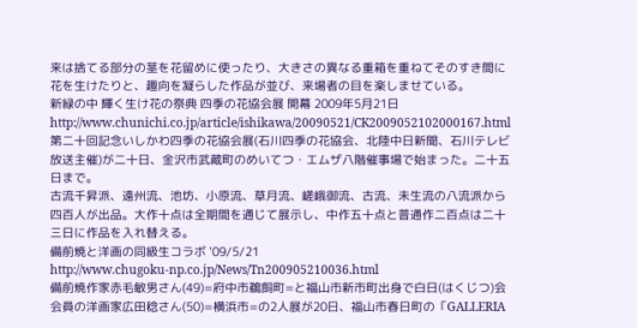来は捨てる部分の茎を花留めに使ったり、大きさの異なる重箱を重ねてそのすき間に花を生けたりと、趣向を凝らした作品が並び、来場者の目を楽しませている。
新緑の中 輝く生け花の祭典 四季の花協会展 開幕 2009年5月21日
http://www.chunichi.co.jp/article/ishikawa/20090521/CK2009052102000167.html
第二十回記念いしかわ四季の花協会展(石川四季の花協会、北陸中日新聞、石川テレビ放送主催)が二十日、金沢市武蔵町のめいてつ・エムザ八階催事場で始まった。二十五日まで。
古流千昇派、遠州流、池坊、小原流、草月流、嵯峨御流、古流、未生流の八流派から四百人が出品。大作十点は全期間を通じて展示し、中作五十点と普通作二百点は二十三日に作品を入れ替える。
備前焼と洋画の同級生コラボ '09/5/21
http://www.chugoku-np.co.jp/News/Tn200905210036.html
備前焼作家赤毛敏男さん(49)=府中市鵜飼町=と福山市新市町出身で白日(はくじつ)会会員の洋画家広田稔さん(50)=横浜市=の2人展が20日、福山市春日町の「GALLERIA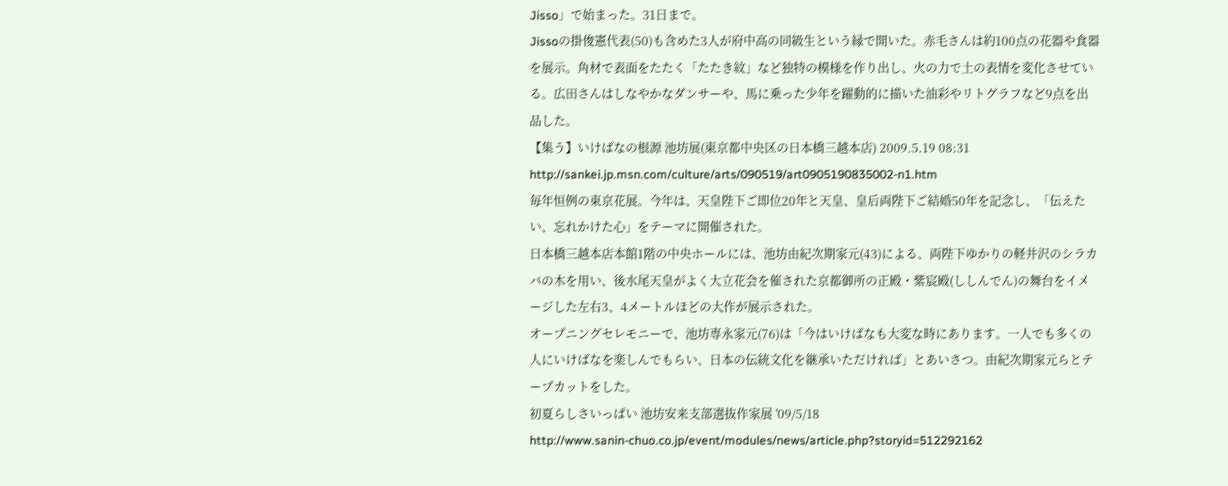Jisso」で始まった。31日まで。
Jissoの掛俊憲代表(50)も含めた3人が府中高の同級生という縁で開いた。赤毛さんは約100点の花器や食器を展示。角材で表面をたたく「たたき紋」など独特の模様を作り出し、火の力で土の表情を変化させている。広田さんはしなやかなダンサーや、馬に乗った少年を躍動的に描いた油彩やリトグラフなど9点を出品した。
【集う】いけばなの根源 池坊展(東京都中央区の日本橋三越本店) 2009.5.19 08:31
http://sankei.jp.msn.com/culture/arts/090519/art0905190835002-n1.htm
毎年恒例の東京花展。今年は、天皇陛下ご即位20年と天皇、皇后両陛下ご結婚50年を記念し、「伝えたい、忘れかけた心」をテーマに開催された。
日本橋三越本店本館1階の中央ホールには、池坊由紀次期家元(43)による、両陛下ゆかりの軽井沢のシラカバの木を用い、後水尾天皇がよく大立花会を催された京都御所の正殿・紫宸殿(ししんでん)の舞台をイメージした左右3、4メートルほどの大作が展示された。
オープニングセレモニーで、池坊専永家元(76)は「今はいけばなも大変な時にあります。一人でも多くの人にいけばなを楽しんでもらい、日本の伝統文化を継承いただければ」とあいさつ。由紀次期家元らとテープカットをした。
初夏らしさいっぱい 池坊安来支部選抜作家展 '09/5/18
http://www.sanin-chuo.co.jp/event/modules/news/article.php?storyid=512292162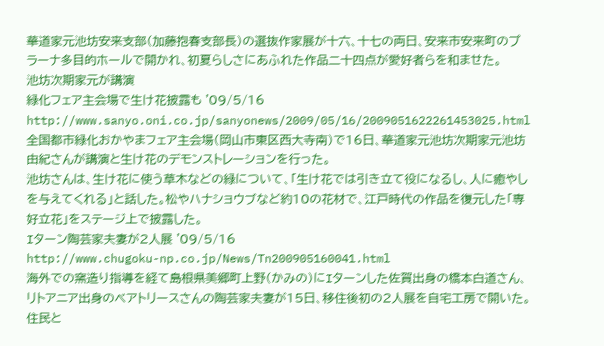華道家元池坊安来支部(加藤抱春支部長)の選抜作家展が十六、十七の両日、安来市安来町のプラーナ多目的ホールで開かれ、初夏らしさにあふれた作品二十四点が愛好者らを和ませた。
池坊次期家元が講演
緑化フェア主会場で生け花披露も '09/5/16
http://www.sanyo.oni.co.jp/sanyonews/2009/05/16/2009051622261453025.html
全国都市緑化おかやまフェア主会場(岡山市東区西大寺南)で16日、華道家元池坊次期家元池坊由紀さんが講演と生け花のデモンストレーションを行った。
池坊さんは、生け花に使う草木などの緑について、「生け花では引き立て役になるし、人に癒やしを与えてくれる」と話した。松やハナショウブなど約10の花材で、江戸時代の作品を復元した「専好立花」をステージ上で披露した。
Iターン陶芸家夫妻が2人展 '09/5/16
http://www.chugoku-np.co.jp/News/Tn200905160041.html
海外での窯造り指導を経て島根県美郷町上野(かみの)にIターンした佐賀出身の橋本白道さん、リトアニア出身のベアトリースさんの陶芸家夫妻が15日、移住後初の2人展を自宅工房で開いた。住民と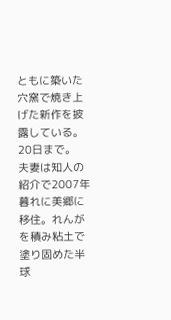ともに築いた穴窯で焼き上げた新作を披露している。20日まで。
夫妻は知人の紹介で2007年暮れに美郷に移住。れんがを積み粘土で塗り固めた半球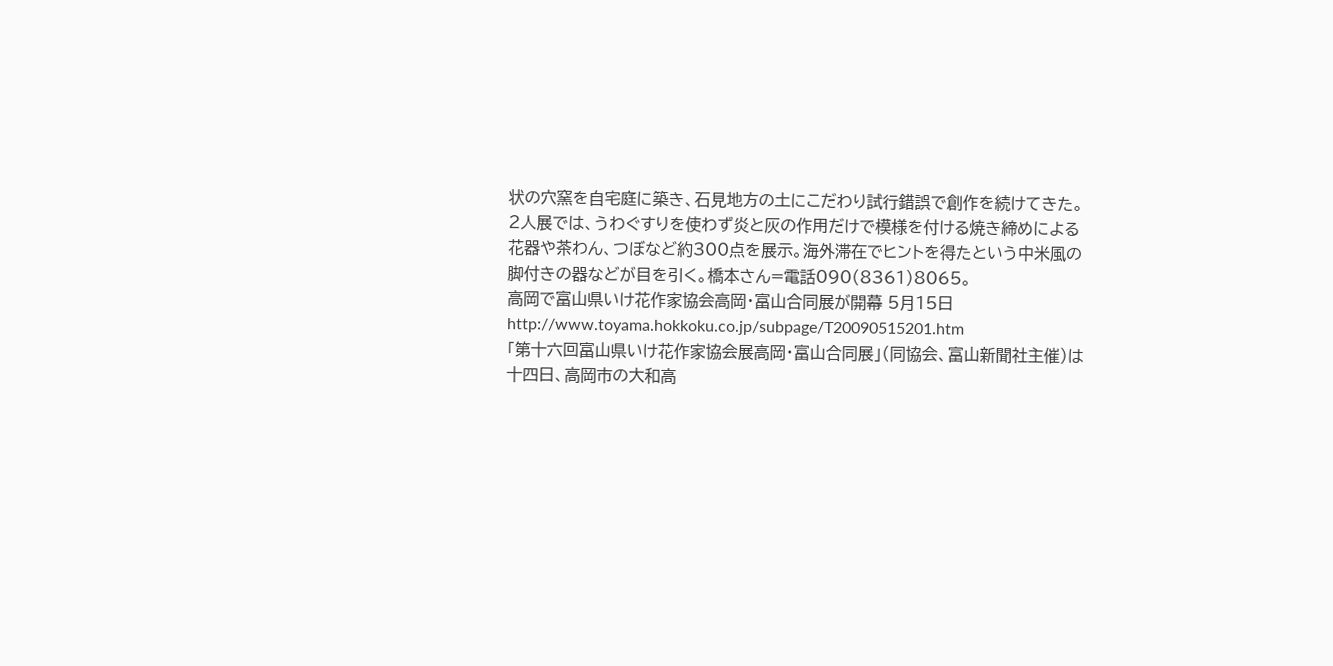状の穴窯を自宅庭に築き、石見地方の土にこだわり試行錯誤で創作を続けてきた。
2人展では、うわぐすりを使わず炎と灰の作用だけで模様を付ける焼き締めによる花器や茶わん、つぼなど約300点を展示。海外滞在でヒントを得たという中米風の脚付きの器などが目を引く。橋本さん=電話090(8361)8065。
高岡で富山県いけ花作家協会高岡・富山合同展が開幕 5月15日
http://www.toyama.hokkoku.co.jp/subpage/T20090515201.htm
「第十六回富山県いけ花作家協会展高岡・富山合同展」(同協会、富山新聞社主催)は十四日、高岡市の大和高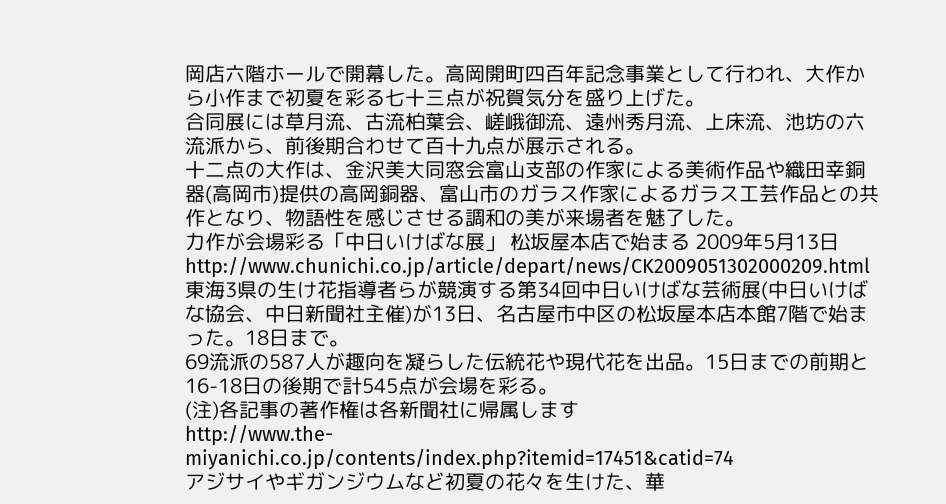岡店六階ホールで開幕した。高岡開町四百年記念事業として行われ、大作から小作まで初夏を彩る七十三点が祝賀気分を盛り上げた。
合同展には草月流、古流柏葉会、嵯峨御流、遠州秀月流、上床流、池坊の六流派から、前後期合わせて百十九点が展示される。
十二点の大作は、金沢美大同窓会富山支部の作家による美術作品や織田幸銅器(高岡市)提供の高岡銅器、富山市のガラス作家によるガラス工芸作品との共作となり、物語性を感じさせる調和の美が来場者を魅了した。
力作が会場彩る「中日いけばな展」 松坂屋本店で始まる 2009年5月13日
http://www.chunichi.co.jp/article/depart/news/CK2009051302000209.html
東海3県の生け花指導者らが競演する第34回中日いけばな芸術展(中日いけばな協会、中日新聞社主催)が13日、名古屋市中区の松坂屋本店本館7階で始まった。18日まで。
69流派の587人が趣向を凝らした伝統花や現代花を出品。15日までの前期と16-18日の後期で計545点が会場を彩る。
(注)各記事の著作権は各新聞社に帰属します
http://www.the-miyanichi.co.jp/contents/index.php?itemid=17451&catid=74
アジサイやギガンジウムなど初夏の花々を生けた、華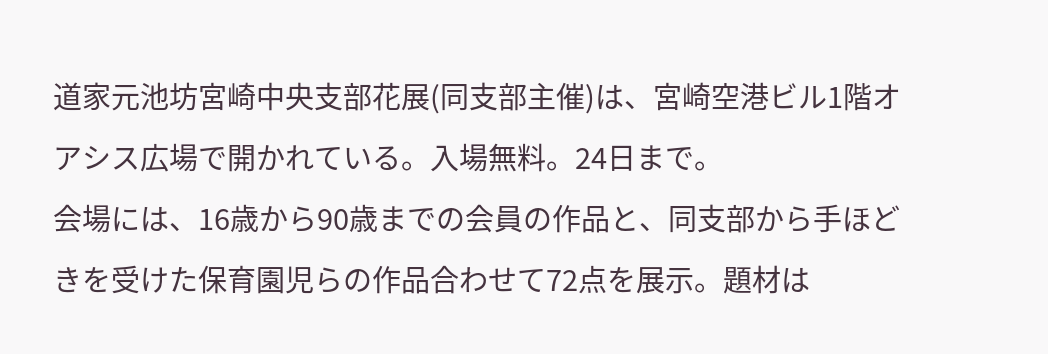道家元池坊宮崎中央支部花展(同支部主催)は、宮崎空港ビル1階オアシス広場で開かれている。入場無料。24日まで。
会場には、16歳から90歳までの会員の作品と、同支部から手ほどきを受けた保育園児らの作品合わせて72点を展示。題材は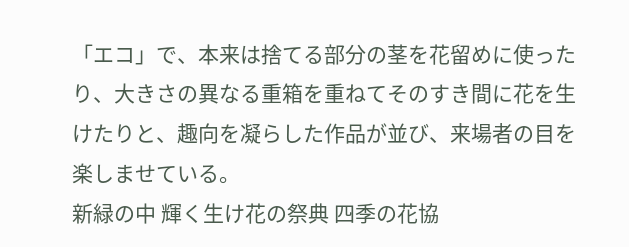「エコ」で、本来は捨てる部分の茎を花留めに使ったり、大きさの異なる重箱を重ねてそのすき間に花を生けたりと、趣向を凝らした作品が並び、来場者の目を楽しませている。
新緑の中 輝く生け花の祭典 四季の花協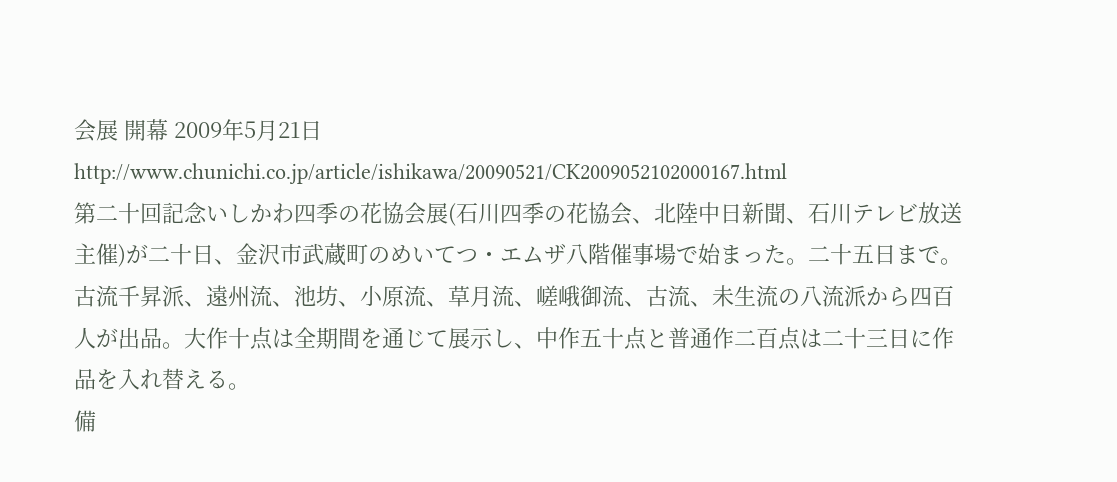会展 開幕 2009年5月21日
http://www.chunichi.co.jp/article/ishikawa/20090521/CK2009052102000167.html
第二十回記念いしかわ四季の花協会展(石川四季の花協会、北陸中日新聞、石川テレビ放送主催)が二十日、金沢市武蔵町のめいてつ・エムザ八階催事場で始まった。二十五日まで。
古流千昇派、遠州流、池坊、小原流、草月流、嵯峨御流、古流、未生流の八流派から四百人が出品。大作十点は全期間を通じて展示し、中作五十点と普通作二百点は二十三日に作品を入れ替える。
備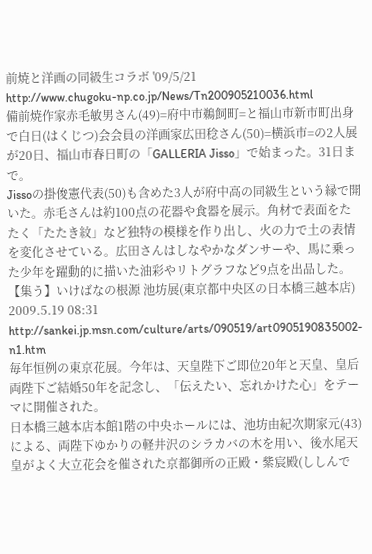前焼と洋画の同級生コラボ '09/5/21
http://www.chugoku-np.co.jp/News/Tn200905210036.html
備前焼作家赤毛敏男さん(49)=府中市鵜飼町=と福山市新市町出身で白日(はくじつ)会会員の洋画家広田稔さん(50)=横浜市=の2人展が20日、福山市春日町の「GALLERIA Jisso」で始まった。31日まで。
Jissoの掛俊憲代表(50)も含めた3人が府中高の同級生という縁で開いた。赤毛さんは約100点の花器や食器を展示。角材で表面をたたく「たたき紋」など独特の模様を作り出し、火の力で土の表情を変化させている。広田さんはしなやかなダンサーや、馬に乗った少年を躍動的に描いた油彩やリトグラフなど9点を出品した。
【集う】いけばなの根源 池坊展(東京都中央区の日本橋三越本店) 2009.5.19 08:31
http://sankei.jp.msn.com/culture/arts/090519/art0905190835002-n1.htm
毎年恒例の東京花展。今年は、天皇陛下ご即位20年と天皇、皇后両陛下ご結婚50年を記念し、「伝えたい、忘れかけた心」をテーマに開催された。
日本橋三越本店本館1階の中央ホールには、池坊由紀次期家元(43)による、両陛下ゆかりの軽井沢のシラカバの木を用い、後水尾天皇がよく大立花会を催された京都御所の正殿・紫宸殿(ししんで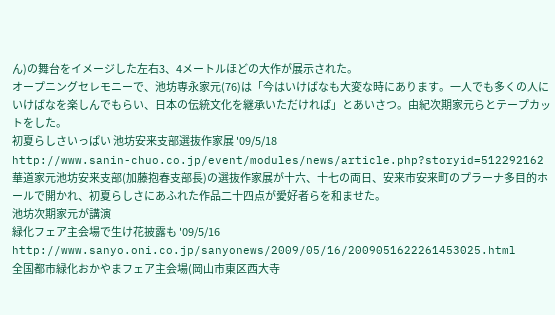ん)の舞台をイメージした左右3、4メートルほどの大作が展示された。
オープニングセレモニーで、池坊専永家元(76)は「今はいけばなも大変な時にあります。一人でも多くの人にいけばなを楽しんでもらい、日本の伝統文化を継承いただければ」とあいさつ。由紀次期家元らとテープカットをした。
初夏らしさいっぱい 池坊安来支部選抜作家展 '09/5/18
http://www.sanin-chuo.co.jp/event/modules/news/article.php?storyid=512292162
華道家元池坊安来支部(加藤抱春支部長)の選抜作家展が十六、十七の両日、安来市安来町のプラーナ多目的ホールで開かれ、初夏らしさにあふれた作品二十四点が愛好者らを和ませた。
池坊次期家元が講演
緑化フェア主会場で生け花披露も '09/5/16
http://www.sanyo.oni.co.jp/sanyonews/2009/05/16/2009051622261453025.html
全国都市緑化おかやまフェア主会場(岡山市東区西大寺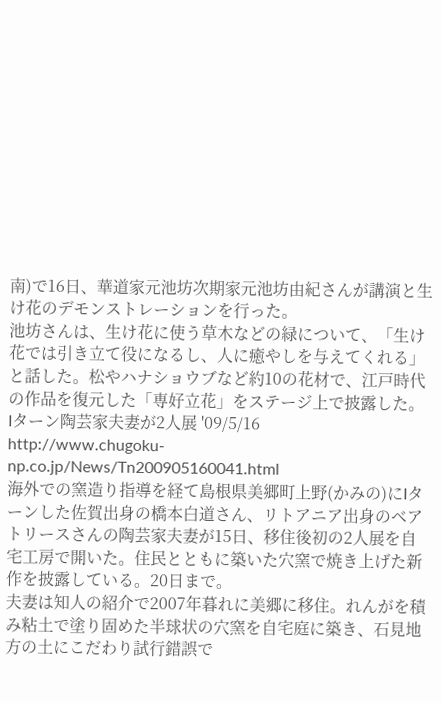南)で16日、華道家元池坊次期家元池坊由紀さんが講演と生け花のデモンストレーションを行った。
池坊さんは、生け花に使う草木などの緑について、「生け花では引き立て役になるし、人に癒やしを与えてくれる」と話した。松やハナショウブなど約10の花材で、江戸時代の作品を復元した「専好立花」をステージ上で披露した。
Iターン陶芸家夫妻が2人展 '09/5/16
http://www.chugoku-np.co.jp/News/Tn200905160041.html
海外での窯造り指導を経て島根県美郷町上野(かみの)にIターンした佐賀出身の橋本白道さん、リトアニア出身のベアトリースさんの陶芸家夫妻が15日、移住後初の2人展を自宅工房で開いた。住民とともに築いた穴窯で焼き上げた新作を披露している。20日まで。
夫妻は知人の紹介で2007年暮れに美郷に移住。れんがを積み粘土で塗り固めた半球状の穴窯を自宅庭に築き、石見地方の土にこだわり試行錯誤で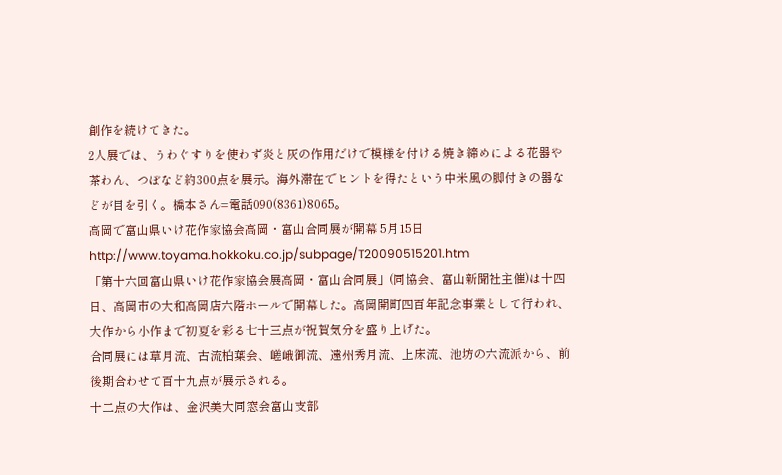創作を続けてきた。
2人展では、うわぐすりを使わず炎と灰の作用だけで模様を付ける焼き締めによる花器や茶わん、つぼなど約300点を展示。海外滞在でヒントを得たという中米風の脚付きの器などが目を引く。橋本さん=電話090(8361)8065。
高岡で富山県いけ花作家協会高岡・富山合同展が開幕 5月15日
http://www.toyama.hokkoku.co.jp/subpage/T20090515201.htm
「第十六回富山県いけ花作家協会展高岡・富山合同展」(同協会、富山新聞社主催)は十四日、高岡市の大和高岡店六階ホールで開幕した。高岡開町四百年記念事業として行われ、大作から小作まで初夏を彩る七十三点が祝賀気分を盛り上げた。
合同展には草月流、古流柏葉会、嵯峨御流、遠州秀月流、上床流、池坊の六流派から、前後期合わせて百十九点が展示される。
十二点の大作は、金沢美大同窓会富山支部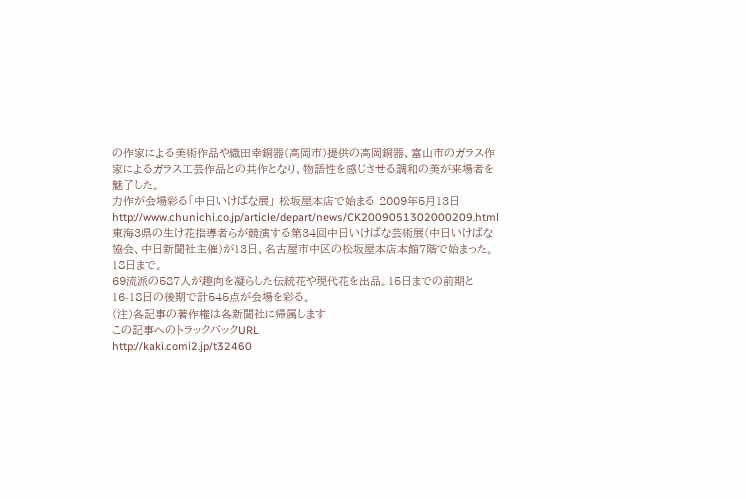の作家による美術作品や織田幸銅器(高岡市)提供の高岡銅器、富山市のガラス作家によるガラス工芸作品との共作となり、物語性を感じさせる調和の美が来場者を魅了した。
力作が会場彩る「中日いけばな展」 松坂屋本店で始まる 2009年5月13日
http://www.chunichi.co.jp/article/depart/news/CK2009051302000209.html
東海3県の生け花指導者らが競演する第34回中日いけばな芸術展(中日いけばな協会、中日新聞社主催)が13日、名古屋市中区の松坂屋本店本館7階で始まった。18日まで。
69流派の587人が趣向を凝らした伝統花や現代花を出品。15日までの前期と16-18日の後期で計545点が会場を彩る。
(注)各記事の著作権は各新聞社に帰属します
この記事へのトラックバックURL
http://kaki.comi2.jp/t32460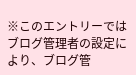※このエントリーではブログ管理者の設定により、ブログ管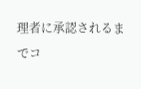理者に承認されるまでコ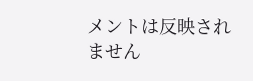メントは反映されません